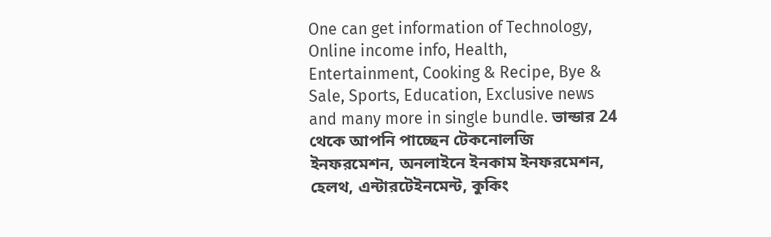One can get information of Technology, Online income info, Health, Entertainment, Cooking & Recipe, Bye & Sale, Sports, Education, Exclusive news and many more in single bundle. ভান্ডার 24 থেকে আপনি পাচ্ছেন টেকনোলজি ইনফরমেশন, অনলাইনে ইনকাম ইনফরমেশন, হেলথ, এন্টারটেইনমেন্ট, কুকিং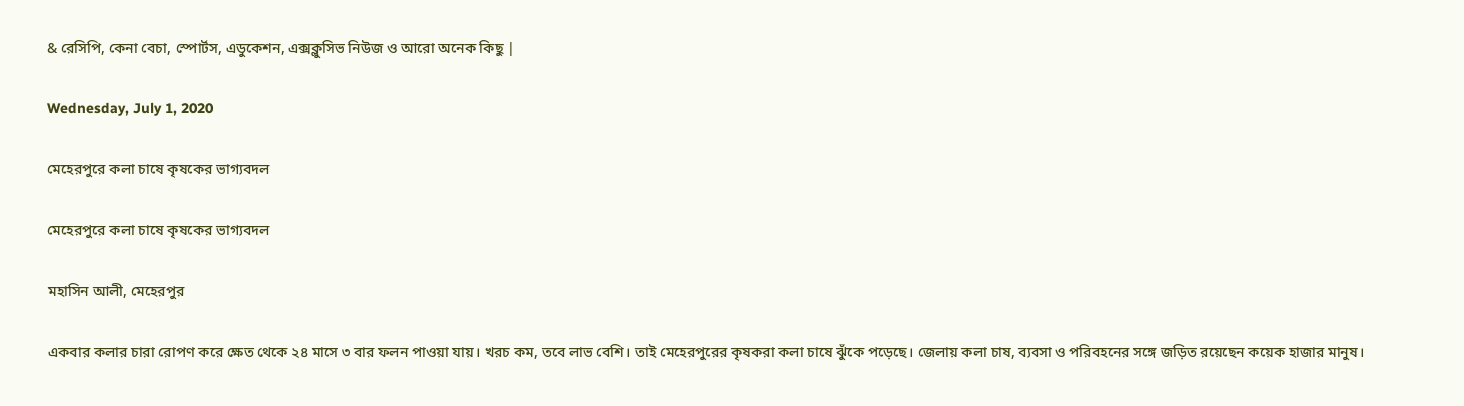& রেসিপি, কেনা বেচা, স্পোর্টস, এডুকেশন, এক্সক্লুসিভ নিউজ ও আরো অনেক কিছু |

Wednesday, July 1, 2020

মেহেরপুরে কলা চাষে কৃষকের ভাগ্যবদল

মেহেরপুরে কলা চাষে কৃষকের ভাগ্যবদল

মহাসিন আলী, মেহেরপুর

একবার কলার চারা রোপণ করে ক্ষেত থেকে ২৪ মাসে ৩ বার ফলন পাওয়া যায়। খরচ কম, তবে লাভ বেশি। তাই মেহেরপুরের কৃষকরা কলা চাষে ঝুঁকে পড়েছে। জেলায় কলা চাষ, ব্যবসা ও পরিবহনের সঙ্গে জড়িত রয়েছেন কয়েক হাজার মানুষ।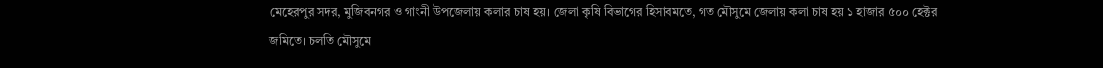মেহেরপুর সদর, মুজিবনগর ও গাংনী উপজেলায় কলার চাষ হয়। জেলা কৃষি বিভাগের হিসাবমতে, গত মৌসুমে জেলায় কলা চাষ হয় ১ হাজার ৫০০ হেক্টর জমিতে। চলতি মৌসুমে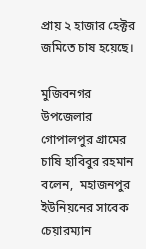প্রায় ২ হাজার হেক্টর জমিতে চাষ হয়েছে।

মুজিবনগর উপজেলার গোপালপুর গ্রামের চাষি হাবিবুর রহমান বলেন,  মহাজনপুর ইউনিয়নের সাবেক চেয়ারম্যান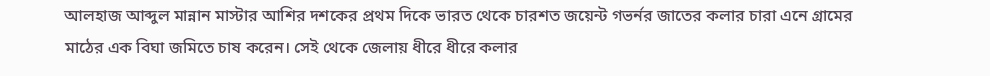আলহাজ আব্দুল মান্নান মাস্টার আশির দশকের প্রথম দিকে ভারত থেকে চারশত জয়েন্ট গভর্নর জাতের কলার চারা এনে গ্রামের মাঠের এক বিঘা জমিতে চাষ করেন। সেই থেকে জেলায় ধীরে ধীরে কলার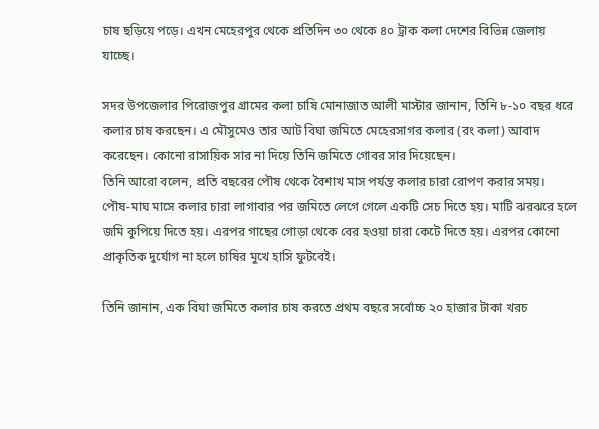চাষ ছড়িয়ে পড়ে। এখন মেহেরপুর থেকে প্রতিদিন ৩০ থেকে ৪০ ট্রাক কলা দেশের বিভিন্ন জেলায় যাচ্ছে।

সদর উপজেলার পিরোজপুর গ্রামের কলা চাষি মোনাজাত আলী মাস্টার জানান, তিনি ৮-১০ বছর ধরে কলার চাষ করছেন। এ মৌসুমেও তার আট বিঘা জমিতে মেহেরসাগর কলার (রং কলা) আবাদ করেছেন। কোনো রাসায়িক সার না দিয়ে তিনি জমিতে গোবর সার দিয়েছেন।
তিনি আরো বলেন, প্রতি বছরের পৌষ থেকে বৈশাখ মাস পর্যন্ত কলার চারা রোপণ করার সময়। পৌষ-মাঘ মাসে কলার চারা লাগাবার পর জমিতে লেগে গেলে একটি সেচ দিতে হয়। মাটি ঝরঝরে হলে জমি কুপিয়ে দিতে হয়। এরপর গাছের গোড়া থেকে বের হওয়া চারা কেটে দিতে হয়। এরপর কোনো প্রাকৃতিক দুর্যোগ না হলে চাষির মুখে হাসি ফুটবেই।

তিনি জানান, এক বিঘা জমিতে কলার চাষ করতে প্রথম বছরে সর্বোচ্চ ২০ হাজার টাকা খরচ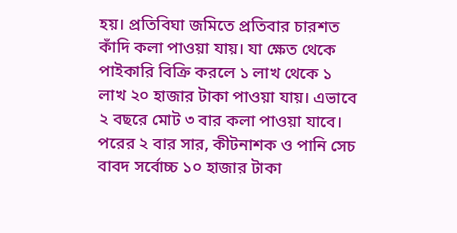হয়। প্রতিবিঘা জমিতে প্রতিবার চারশত কাঁদি কলা পাওয়া যায়। যা ক্ষেত থেকে পাইকারি বিক্রি করলে ১ লাখ থেকে ১ লাখ ২০ হাজার টাকা পাওয়া যায়। এভাবে ২ বছরে মোট ৩ বার কলা পাওয়া যাবে। পরের ২ বার সার, কীটনাশক ও পানি সেচ বাবদ সর্বোচ্চ ১০ হাজার টাকা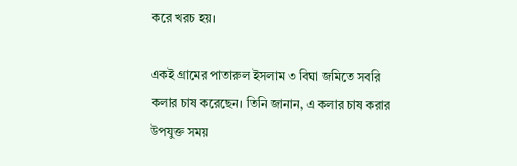করে খরচ হয়।

একই গ্রামের পাতারুল ইসলাম ৩ বিঘা জমিতে সবরি কলার চাষ করেছেন। তিনি জানান, এ কলার চাষ করার উপযুক্ত সময়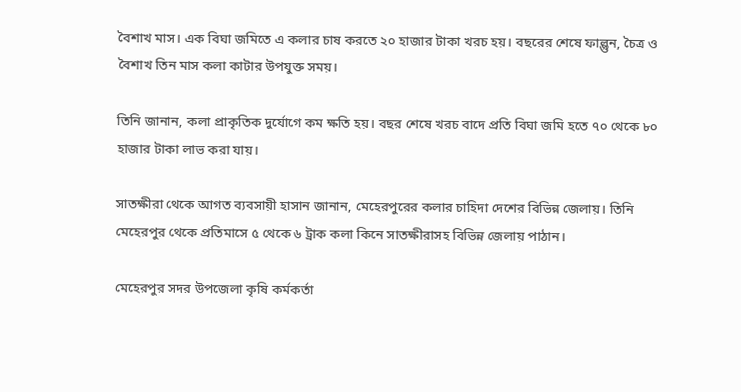বৈশাখ মাস। এক বিঘা জমিতে এ কলার চাষ করতে ২০ হাজার টাকা খরচ হয়। বছরের শেষে ফাল্গুন, চৈত্র ও বৈশাখ তিন মাস কলা কাটার উপযুক্ত সময়।

তিনি জানান, কলা প্রাকৃতিক দুর্যোগে কম ক্ষতি হয়। বছর শেষে খরচ বাদে প্রতি বিঘা জমি হতে ৭০ থেকে ৮০ হাজার টাকা লাভ করা যায়।

সাতক্ষীরা থেকে আগত ব্যবসায়ী হাসান জানান, মেহেরপুরের কলার চাহিদা দেশের বিভিন্ন জেলায়। তিনি মেহেরপুর থেকে প্রতিমাসে ৫ থেকে ৬ ট্রাক কলা কিনে সাতক্ষীরাসহ বিভিন্ন জেলায় পাঠান।

মেহেরপুর সদর উপজেলা কৃষি কর্মকর্তা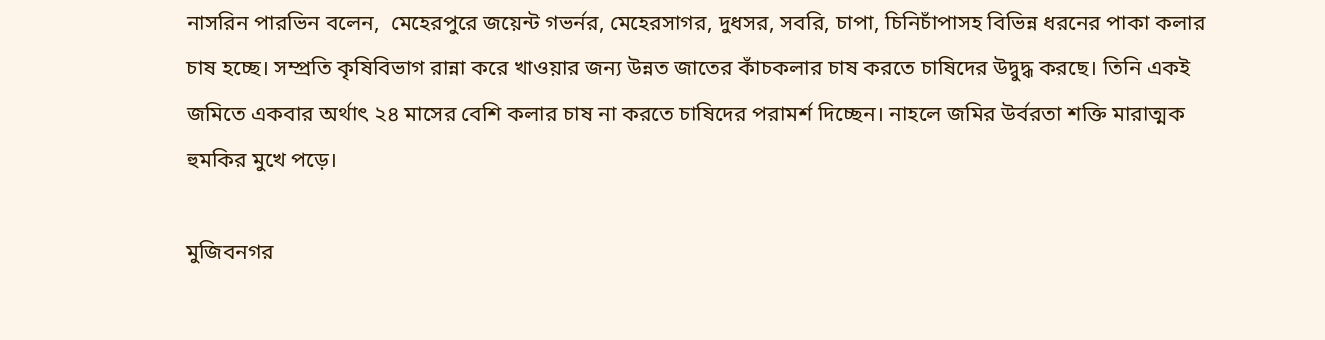নাসরিন পারভিন বলেন,  মেহেরপুরে জয়েন্ট গভর্নর, মেহেরসাগর, দুধসর, সবরি, চাপা, চিনিচাঁপাসহ বিভিন্ন ধরনের পাকা কলার চাষ হচ্ছে। সম্প্রতি কৃষিবিভাগ রান্না করে খাওয়ার জন্য উন্নত জাতের কাঁচকলার চাষ করতে চাষিদের উদ্বুদ্ধ করছে। তিনি একই জমিতে একবার অর্থাৎ ২৪ মাসের বেশি কলার চাষ না করতে চাষিদের পরামর্শ দিচ্ছেন। নাহলে জমির উর্বরতা শক্তি মারাত্মক হুমকির মুখে পড়ে।

মুজিবনগর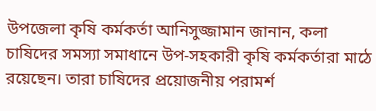উপজেলা কৃষি কর্মকর্তা আনিসুজ্জামান জানান, কলা চাষিদের সমস্যা সমাধানে উপ-সহকারী কৃষি কর্মকর্তারা মাঠে রয়েছেন। তারা চাষিদের প্রয়োজনীয় পরামর্শ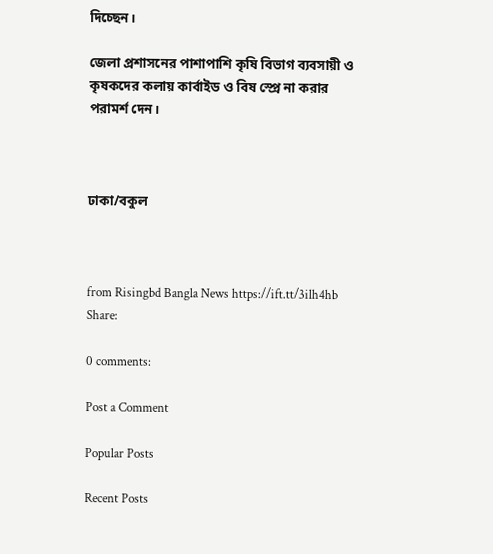দিচ্ছেন।

জেলা প্রশাসনের পাশাপাশি কৃষি বিভাগ ব্যবসায়ী ও কৃষকদের কলায় কার্বাইড ও বিষ স্প্রে না করার পরামর্শ দেন।



ঢাকা/বকুল



from Risingbd Bangla News https://ift.tt/3ilh4hb
Share:

0 comments:

Post a Comment

Popular Posts

Recent Posts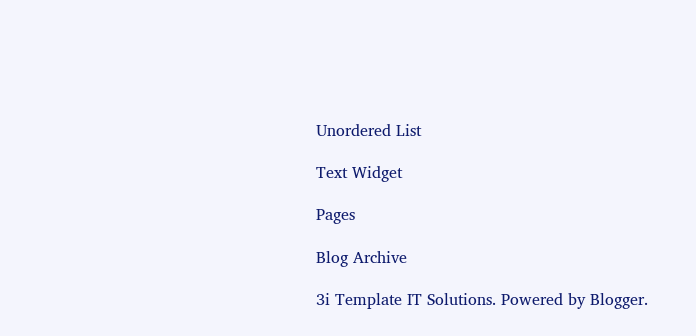Unordered List

Text Widget

Pages

Blog Archive

3i Template IT Solutions. Powered by Blogger.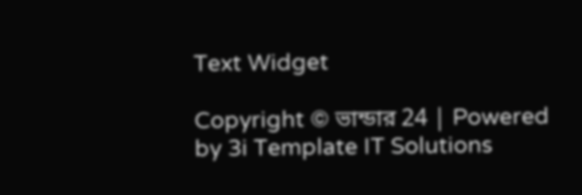Text Widget

Copyright © ভান্ডার 24 | Powered by 3i Template IT Solutions